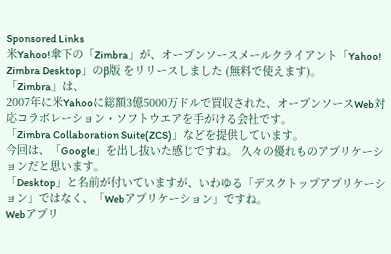Sponsored Links
米Yahoo!傘下の「Zimbra」が、オープンソースメールクライアント「Yahoo! Zimbra Desktop」のβ版 をリリースしました (無料で使えます)。
「Zimbra」は、
2007年に米Yahooに総額3億5000万ドルで買収された、オープンソースWeb対応コラボレーション・ソフトウエアを手がける会社です。
「Zimbra Collaboration Suite(ZCS)」などを提供しています。
今回は、「Google」を出し抜いた感じですね。 久々の優れものアプリケーションだと思います。
「Desktop」と名前が付いていますが、いわゆる「デスクトップアプリケーション」ではなく、「Webアプリケーション」ですね。
Webアプリ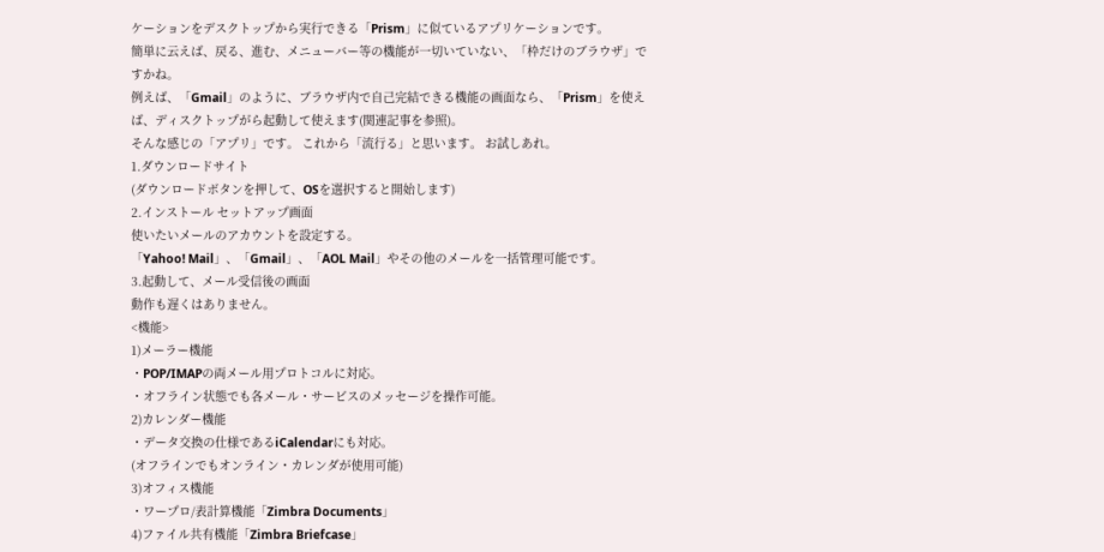ケーションをデスクトップから実行できる「Prism」に似ているアプリケーションです。
簡単に云えば、戻る、進む、メニューバー等の機能が一切いていない、「枠だけのブラウザ」ですかね。
例えば、「Gmail」のように、ブラウザ内で自己完結できる機能の画面なら、「Prism」を使えば、ディスクトップがら起動して使えます(関連記事を参照)。
そんな感じの「アプリ」です。 これから「流行る」と思います。 お試しあれ。
1.ダウンロードサイト
(ダウンロードボタンを押して、OSを選択すると開始します)
2.インストール セットアップ画面
使いたいメールのアカウントを設定する。
「Yahoo! Mail」、「Gmail」、「AOL Mail」やその他のメールを一括管理可能です。
3.起動して、メール受信後の画面
動作も遅くはありません。
<機能>
1)メーラー機能
・POP/IMAPの両メール用プロトコルに対応。
・オフライン状態でも各メール・サービスのメッセージを操作可能。
2)カレンダー機能
・データ交換の仕様であるiCalendarにも対応。
(オフラインでもオンライン・カレンダが使用可能)
3)オフィス機能
・ワープロ/表計算機能「Zimbra Documents」
4)ファイル共有機能「Zimbra Briefcase」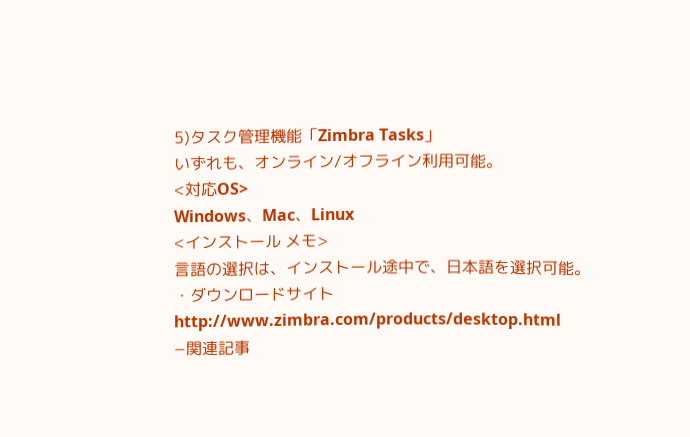5)タスク管理機能「Zimbra Tasks」
いずれも、オンライン/オフライン利用可能。
<対応OS>
Windows、Mac、Linux
<インストール メモ>
言語の選択は、インストール途中で、日本語を選択可能。
・ダウンロードサイト
http://www.zimbra.com/products/desktop.html
−関連記事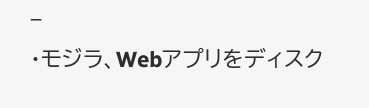−
・モジラ、Webアプリをディスク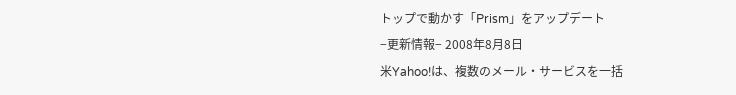トップで動かす「Prism」をアップデート
−更新情報− 2008年8月8日
米Yahoo!は、複数のメール・サービスを一括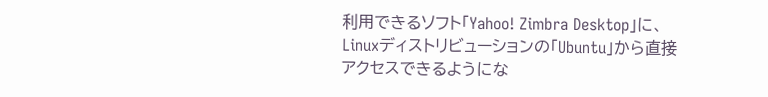利用できるソフト「Yahoo! Zimbra Desktop」に、Linuxディストリビューションの「Ubuntu」から直接アクセスできるようにな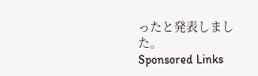ったと発表しました。
Sponsored Links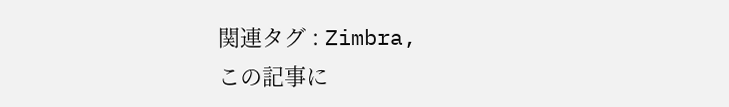関連タグ : Zimbra,
この記事に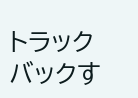トラックバックす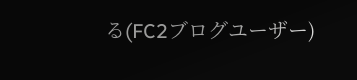る(FC2ブログユーザー)